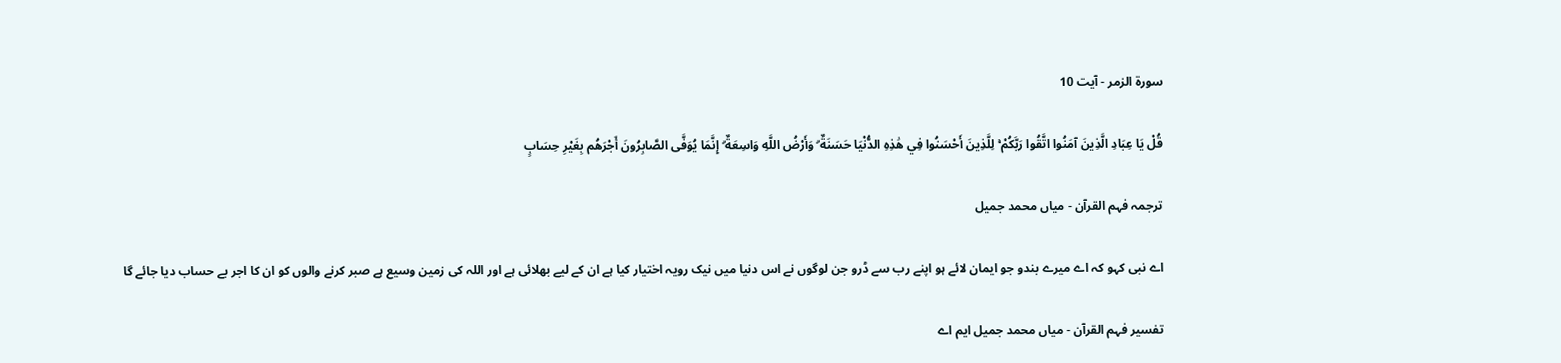سورة الزمر - آیت 10

قُلْ يَا عِبَادِ الَّذِينَ آمَنُوا اتَّقُوا رَبَّكُمْ ۚ لِلَّذِينَ أَحْسَنُوا فِي هَٰذِهِ الدُّنْيَا حَسَنَةٌ ۗ وَأَرْضُ اللَّهِ وَاسِعَةٌ ۗ إِنَّمَا يُوَفَّى الصَّابِرُونَ أَجْرَهُم بِغَيْرِ حِسَابٍ

ترجمہ فہم القرآن - میاں محمد جمیل

اے نبی کہو کہ اے میرے بندو جو ایمان لائے ہو اپنے رب سے ڈرو جن لوگوں نے اس دنیا میں نیک رویہ اختیار کیا ہے ان کے لیے بھلائی ہے اور اللہ کی زمین وسیع ہے صبر کرنے والوں کو ان کا اجر بے حساب دیا جائے گا

تفسیر فہم القرآن - میاں محمد جمیل ایم اے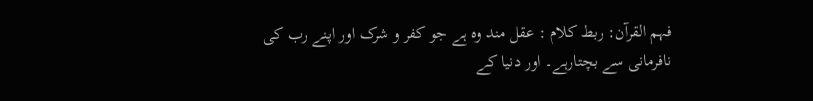فہم القرآن: ربط کلام : عقل مند وہ ہے جو کفر و شرک اور اپنے رب کی نافرمانی سے بچتارہے۔ اور دنیا کے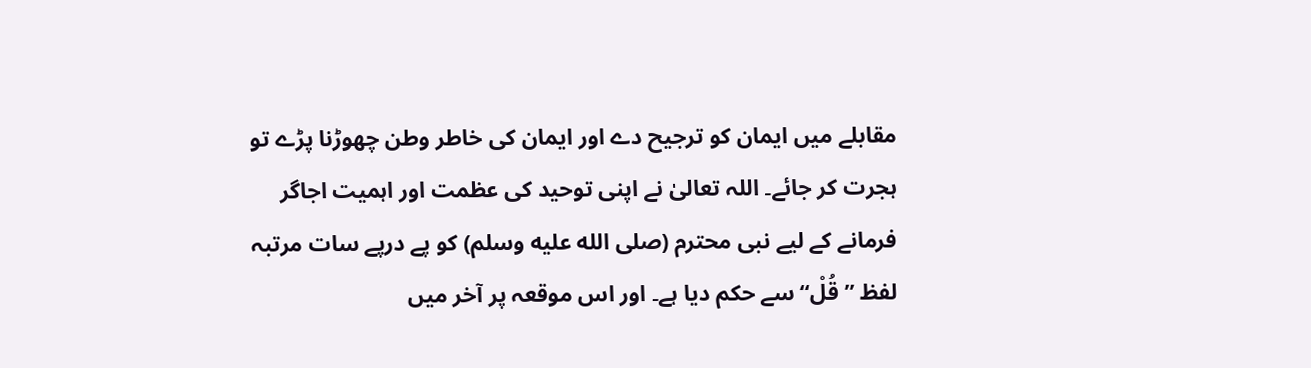مقابلے میں ایمان کو ترجیح دے اور ایمان کی خاطر وطن چھوڑنا پڑے تو ہجرت کر جائے۔ اللہ تعالیٰ نے اپنی توحید کی عظمت اور اہمیت اجاگر فرمانے کے لیے نبی محترم (صلى الله عليه وسلم) کو پے درپے سات مرتبہ لفظ ” قُلْ“ سے حکم دیا ہے۔ اور اس موقعہ پر آخر میں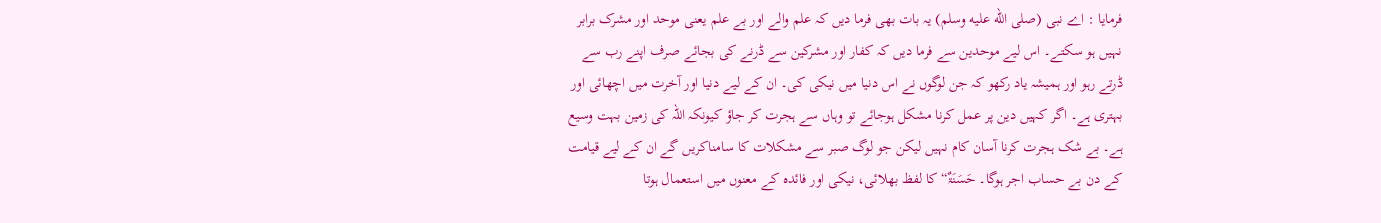فرمایا : اے نبی (صلى الله عليه وسلم) یہ بات بھی فرما دیں کہ علم والے اور بے علم یعنی موحد اور مشرک برابر نہیں ہو سکتے۔ اس لیے موحدین سے فرما دیں کہ کفار اور مشرکین سے ڈرنے کی بجائے صرف اپنے رب سے ڈرتے رہو اور ہمیشہ یاد رکھو کہ جن لوگوں نے اس دنیا میں نیکی کی۔ ان کے لیے دنیا اور آخرت میں اچھائی اور بہتری ہے۔ اگر کہیں دین پر عمل کرنا مشکل ہوجائے تو وہاں سے ہجرت کر جاؤ کیونکہ اللہ کی زمین بہت وسیع ہے۔ بے شک ہجرت کرنا آسان کام نہیں لیکن جو لوگ صبر سے مشکلات کا سامناکریں گے ان کے لیے قیامت کے دن بے حساب اجر ہوگا۔ حَسَنَۃٌ“ کا لفظ بھلائی، نیکی اور فائدہ کے معنوں میں استعمال ہوتا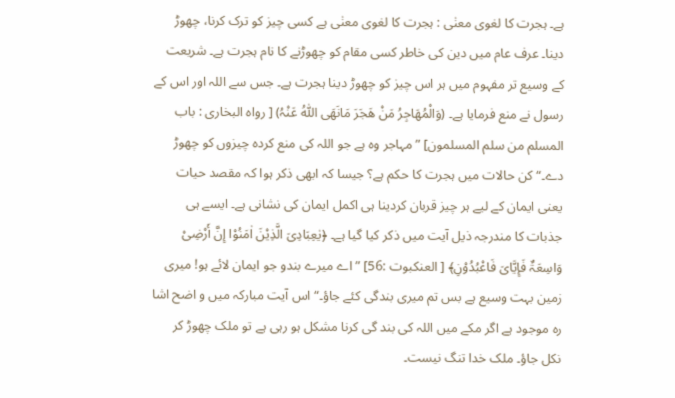ہے۔ ہجرت کا لغوی معنٰی : ہجرت کا لغوی معنٰی ہے کسی چیز کو ترک کرنا، چھوڑ دینا۔ عرف عام میں دین کی خاطر کسی مقام کو چھوڑنے کا نام ہجرت ہے۔ شریعت کے وسیع تر مفہوم میں ہر اس چیز کو چھوڑ دینا ہجرت ہے۔ جس سے اللہ اور اس کے رسول نے منع فرمایا ہے۔ (وَالْمُھَاجِرُ مَنْ ھَجَرَ مَانَھَی اللّٰہُ عَنْہُ) [ رواہ البخاری : باب المسلم من سلم المسلمون] ” مہاجر وہ ہے جو اللہ کی منع کردہ چیزوں کو چھوڑ دے۔“ کن حالات میں ہجرت کا حکم ہے؟ جیسا کہ ابھی ذکر ہوا کہ مقصد حیات یعنی ایمان کے لیے ہر چیز قربان کردینا ہی اکمل ایمان کی نشانی ہے۔ ایسے ہی جذبات کا مندرجہ ذیل آیت میں ذکر کیا گیا ہے۔ ﴿یٰعِبَادِیَ الَّذِیْنَ اٰمَنُوْا إِنَّ أَرْضِیْ وَاسِعَۃٌ فَإِیَّایَ فَاعْبُدُوْنِ﴾ [ العنکبوت :56] ” اے میرے بندو جو ایمان لائے ہو! میری زمین بہت وسیع ہے بس تم میری بندگی کئے جاؤ۔“ اس آیت مبارکہ میں و اضح اشا رہ موجود ہے اگر مکے میں اللہ کی بند گی کرنا مشکل ہو رہی ہے تو ملک چھوڑ کر نکل جاؤ۔ ملک خدا تنگ نیست۔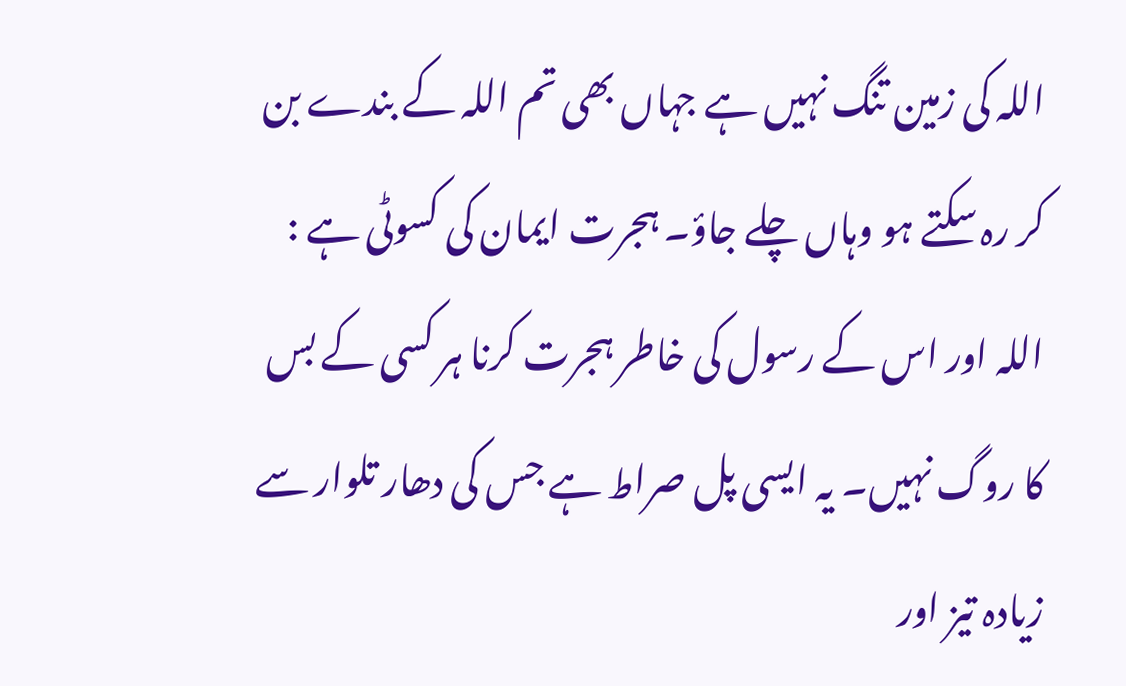اللہ کی زمین تنگ نہیں ہے جہاں بھی تم اللہ کے بندے بن کر رہ سکتے ہو وہاں چلے جاؤ۔ ہجرت ایمان کی کسوٹی ہے : اللہ اور اس کے رسول کی خاطر ہجرت کرنا ہر کسی کے بس کا روگ نہیں۔ یہ ایسی پل صراط ہے جس کی دھار تلوار سے زیادہ تیز اور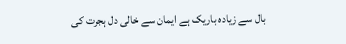بال سے زیادہ باریک ہے ایمان سے خالی دل ہجرت کی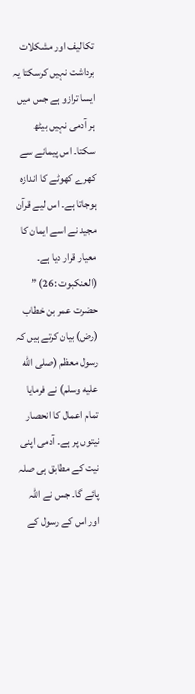تکالیف اور مشکلات برداشت نہیں کرسکتا یہ ایسا ترازو ہے جس میں ہر آدمی نہیں بیٹھ سکتا۔ اس پیمانے سے کھرے کھوٹے کا اندازہ ہوجاتا ہے۔ اس لیے قرآن مجید نے اسے ایمان کا معیار قرار دیا ہے۔ (العنکبوت :26) ” حضرت عمر بن خطاب (رض) بیان کرتے ہیں کہ رسول معظم (صلى الله عليه وسلم) نے فرمایا تمام اعمال کا انحصار نیتوں پر ہے۔ آدمی اپنی نیت کے مطابق ہی صلہ پائے گا۔ جس نے اللہ اور اس کے رسول کے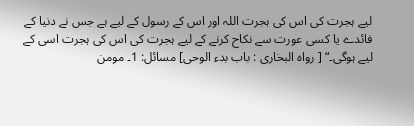لیے ہجرت کی اس کی ہجرت اللہ اور اس کے رسول کے لیے ہے جس نے دنیا کے فائدے یا کسی عورت سے نکاح کرنے کے لیے ہجرت کی اس کی ہجرت اسی کے لیے ہوگی۔“ [ رواہ البخاری : باب بدء الوحی] مسائل: 1۔ مومن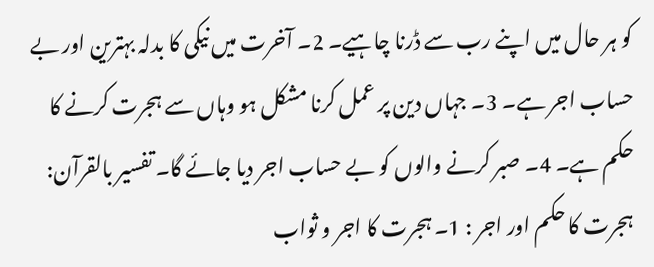کو ہر حال میں اپنے رب سے ڈرنا چاہیے۔ 2۔ آخرت میں نیکی کا بدلہ بہترین اور بے حساب اجر ہے۔ 3۔ جہاں دین پر عمل کرنا مشکل ہو وہاں سے ہجرت کرنے کا حکم ہے۔ 4۔ صبر کرنے والوں کو بے حساب اجر دیا جائے گا۔ تفسیر بالقرآن: ہجرت کا حکم اور اجر : 1۔ ہجرت کا اجر و ثواب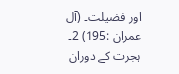اور فضیلت۔ (آل عمران :195) 2۔ ہجرت کے دوران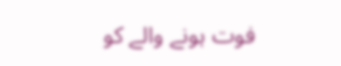فوت ہونے والے کو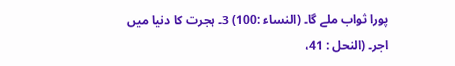پورا ثواب ملے گا۔ (النساء :100) 3۔ ہجرت کا دنیا میں اجر۔ (النحل : 41،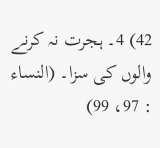42) 4۔ ہجرت نہ کرنے والوں کی سزا۔ (النساء : 97، 99)